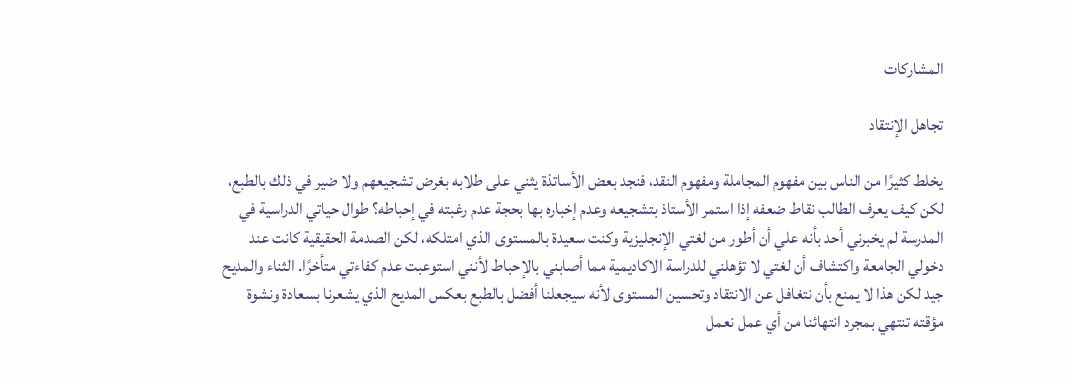المشاركات

تجاهل الإنتقاد

يخلط كثيرًا من الناس بين مفهوم المجاملة ومفهوم النقد، فنجد بعض الأساتذة يثني على طلابه بغرض تشجيعهم ولا ضير في ذلك بالطبع، لكن كيف يعرف الطالب نقاط ضعفه إذا استمر الأستاذ بتشجيعه وعدم إخباره بها بحجة عدم رغبته في إحباطه؟ طوال حياتي الدراسية في المدرسة لم يخبرني أحد بأنه علي أن أطور من لغتي الإنجليزية وكنت سعيدة بالمستوى الذي امتلكه، لكن الصدمة الحقيقية كانت عند دخولي الجامعة واكتشاف أن لغتي لا تؤهلني للدراسة الاكاديمية مما أصابني بالإحباط لأنني استوعبت عدم كفاءتي متأخرًا. الثناء والمديح جيد لكن هذا لا يمنع بأن نتغافل عن الانتقاد وتحسين المستوى لأنه سيجعلنا أفضل بالطبع بعكس المديح الذي يشعرنا بسعادة ونشوة مؤقته تنتهي بمجرد انتهائنا من أي عمل نعمل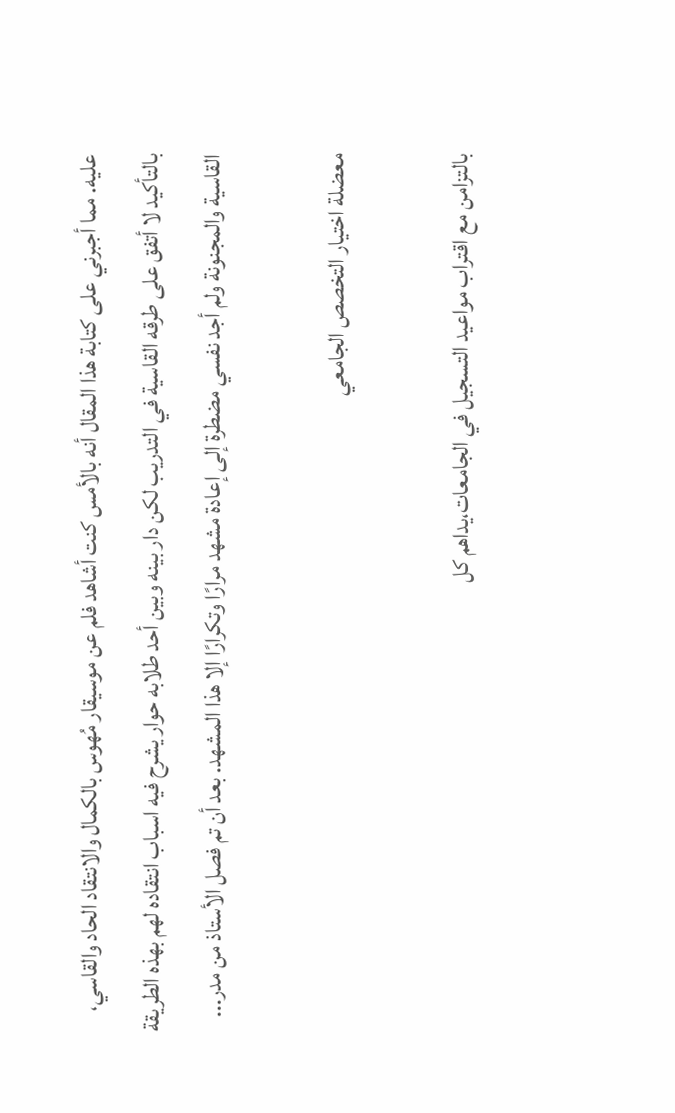عليه. مما أجبرني على كتابة هذا المقال أنه بالأمس كنت أشاهد فلم عن موسيقار مُهوس بالكمال والانتقاد الحاد والقاسي، بالتأكيد لا أتفق على طرقه القاسية في التدريب لكن دار بينه وبين أحد طلابه حوار يشرح فيه اسباب انتقاده لهم بهذه الطريقة القاسية والمجنونة ولم أجد نفسي مضطرة إلى إعادة مشهد مرارًا وتكرارًا إلا هذا المشهد. بعد أن تم فصل الأستاذ من مدر...

معضلة اختيار التخصص الجامعي

بالتزامن مع اقتراب مواعيد التسجيل في الجامعات،يداهم كل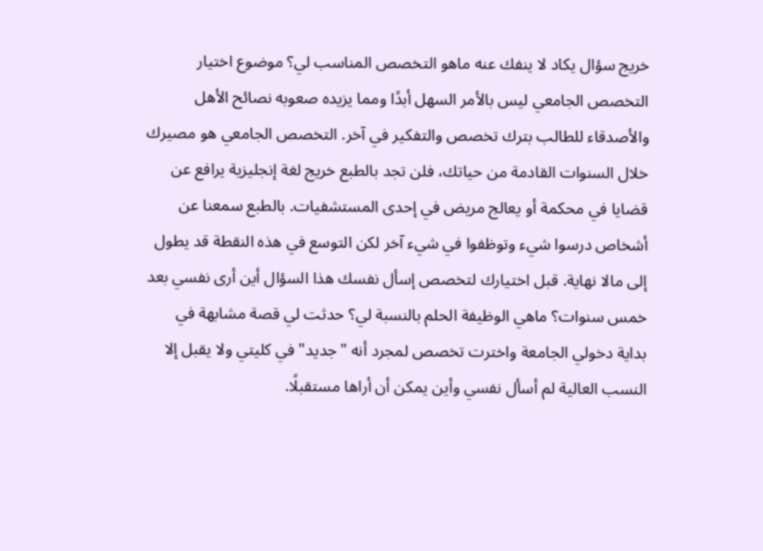خريج سؤال يكاد لا ينفك عنه ماهو التخصص المناسب لي؟ موضوع اختيار التخصص الجامعي ليس بالأمر السهل أبدًا ومما يزيده صعوبه نصائح الأهل والأصدقاء للطالب بترك تخصص والتفكير في آخر. التخصص الجامعي هو مصيرك خلال السنوات القادمة من حياتك، فلن تجد بالطبع خريج لغة إنجليزية يرافع عن قضايا في محكمة أو يعالج مريض في إحدى المستشفيات. بالطبع سمعنا عن أشخاص درسوا شيء وتوظفوا في شيء آخر لكن التوسع في هذه النقطة قد يطول إلى مالا نهاية. قبل اختيارك لتخصص إسأل نفسك هذا السؤال أين أرى نفسي بعد خمس سنوات؟ ماهي الوظيفة الحلم بالنسبة لي؟ حدثت لي قصة مشابهة في بداية دخولي الجامعة واخترت تخصص لمجرد أنه "جديد" في كليتي ولا يقبل إلا النسب العالية لم أسأل نفسي وأين يمكن أن أراها مستقبلًا.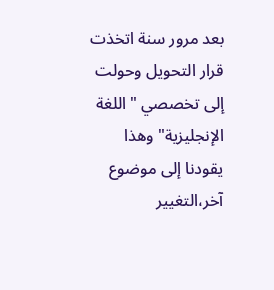بعد مرور سنة اتخذت قرار التحويل وحولت إلى تخصصي " اللغة الإنجليزية" وهذا يقودنا إلى موضوع آخر،التغيير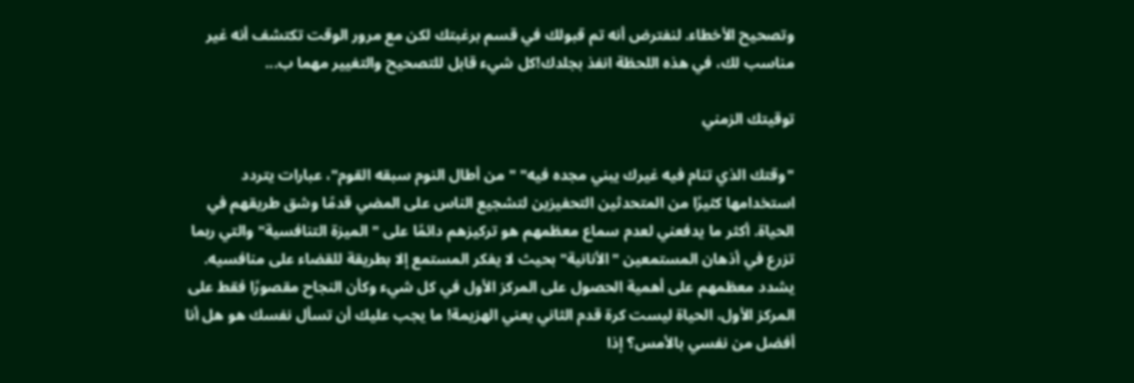وتصحيح الأخطاء. لنفترض أنه تم قبولك في قسم برغبتك لكن مع مرور الوقت تكتشف أنه غير مناسب لك، في هذه اللحظة انفذ بجلدك!كل شيء قابل للتصحيح والتغيير مهما ب...

توقيتك الزمني

"وقتك الذي تنام فيه غيرك يبني مجده فيه" " من أطال النوم سبقه القوم"، عبارات يتردد استخدامها كثيرًا من المتحدثين التحفيزين لتشجيع الناس على المضي قدمًا وشق طريقهم في الحياة. أكثر ما يدفعني لعدم سماع معظمهم هو تركيزهم دائمًا على " الميزة التنافسية" والتي ربما تزرع في أذهان المستمعين "الأنانية" بحيث لا يفكر المستمع إلا بطريقة للقضاء على منافسيه. يشدد معظمهم على أهمية الحصول على المركز الأول في كل شيء وكأن النجاح مقصورًا فقط على المركز الأول، الحياة ليست كرة قدم الثاني يعني الهزيمة! ما يجب عليك أن تسأل نفسك هو هل أنا أفضل من نفسي بالأمس؟ إذا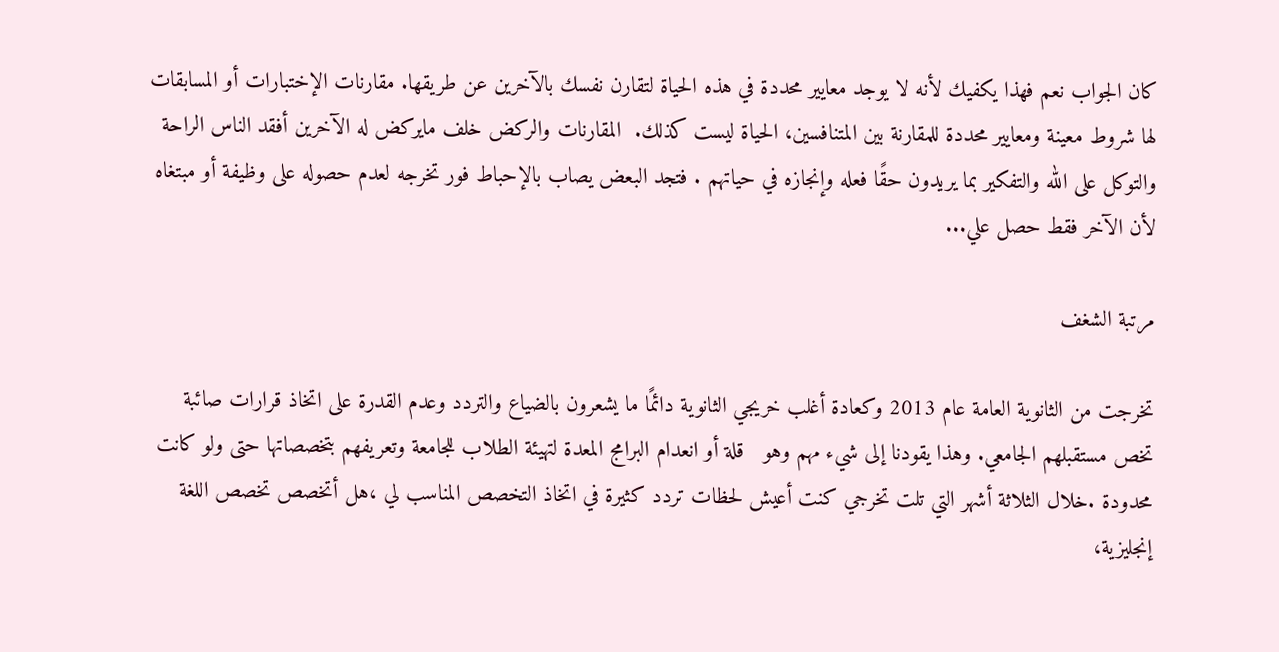كان الجواب نعم فهذا يكفيك لأنه لا يوجد معايير محددة في هذه الحياة لتقارن نفسك بالآخرين عن طريقها. مقارنات الإختبارات أو المسابقات لها شروط معينة ومعايير محددة للمقارنة بين المتنافسين، الحياة ليست كذلك.  المقارنات والركض خلف مايركض له الآخرين أفقد الناس الراحة والتوكل على الله والتفكير بما يريدون حقًا فعله وإنجازه في حياتهم . فتجد البعض يصاب بالإحباط فور تخرجه لعدم حصوله على وظيفة أو مبتغاه لأن الآخر فقط حصل علي...

مرتبة الشغف

تخرجت من الثانوية العامة عام 2013 وكعادة أغلب خريجي الثانوية دائمًا ما يشعرون بالضياع والتردد وعدم القدرة على اتخاذ قرارات صائبة تخص مستقبلهم الجامعي. وهذا يقودنا إلى شيء مهم وهو   قلة أو انعدام البرامج المعدة لتهيئة الطلاب للجامعة وتعريفهم بتخصصاتها حتى ولو كانت محدودة .خلال الثلاثة أشهر التي تلت تخرجي كنت أعيش لحظات تردد كثيرة في اتخاذ التخصص المناسب لي ،هل أتخصص تخصص اللغة إنجليزية،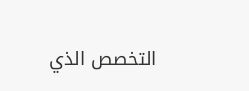التخصص الذي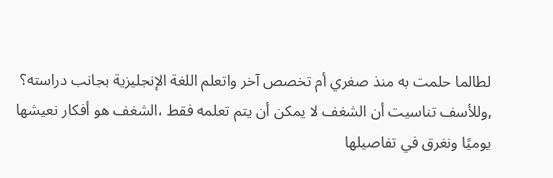لطالما حلمت به منذ صغري أم تخصص آخر واتعلم اللغة الإنجليزية بجانب دراسته؟ ,وللأسف تناسيت أن الشغف لا يمكن أن يتم تعلمه فقط ،الشغف هو أفكار نعيشها يوميًا ونغرق في تفاصيلها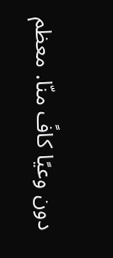دون وعيًا كافً منّا. معظم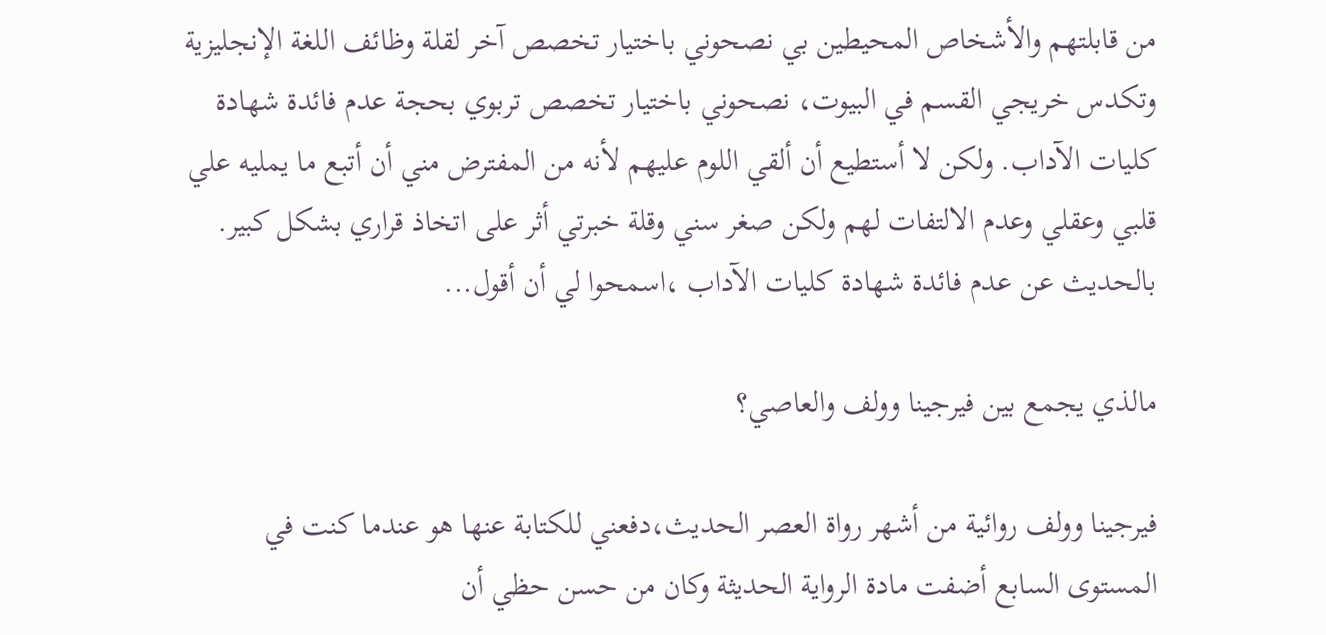من قابلتهم والأشخاص المحيطين بي نصحوني باختيار تخصص آخر لقلة وظائف اللغة الإنجليزية وتكدس خريجي القسم في البيوت، نصحوني باختيار تخصص تربوي بحجة عدم فائدة شهادة كليات الآداب. ولكن لا أستطيع أن ألقي اللوم عليهم لأنه من المفترض مني أن أتبع ما يمليه علي قلبي وعقلي وعدم الالتفات لهم ولكن صغر سني وقلة خبرتي أثر على اتخاذ قراري بشكل كبير. بالحديث عن عدم فائدة شهادة كليات الآداب ،اسمحوا لي أن أقول...

مالذي يجمع بين فيرجينا وولف والعاصي؟

فيرجينا وولف روائية من أشهر رواة العصر الحديث،دفعني للكتابة عنها هو عندما كنت في المستوى السابع أضفت مادة الرواية الحديثة وكان من حسن حظي أن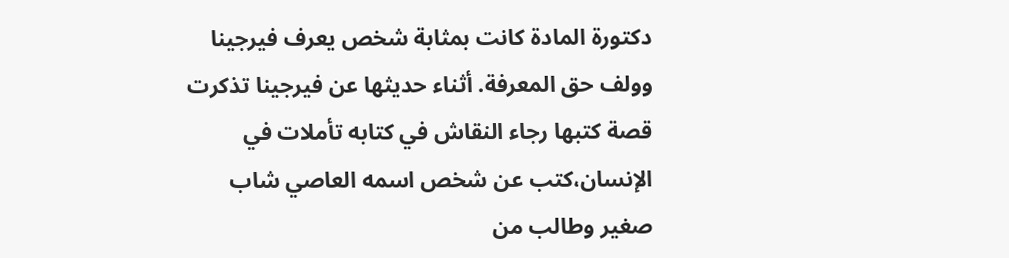دكتورة المادة كانت بمثابة شخص يعرف فيرجينا وولف حق المعرفة. أثناء حديثها عن فيرجينا تذكرت قصة كتبها رجاء النقاش في كتابه تأملات في الإنسان،كتب عن شخص اسمه العاصي شاب صغير وطالب من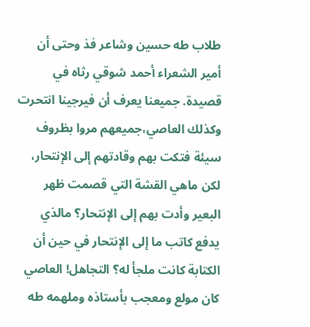طلاب طه حسين وشاعر فذ وحتى أن أمير الشعراء أحمد شوقي رثاه في قصيدة. جميعنا يعرف أن فيرجينا انتحرت وكذلك العاصي،جميعهم مروا بظروف سيئة فتكت بهم وقادتهم إلى الإنتحار، لكن ماهي القشة التي قصمت ظهر البعير وأدت بهم إلى الإنتحار؟ مالذي يدفع كاتب ما إلى الإنتحار في حين أن الكتابة كانت ملجأ له؟ التجاهل! العاصي كان مولع ومعجب بأستاذه وملهمه طه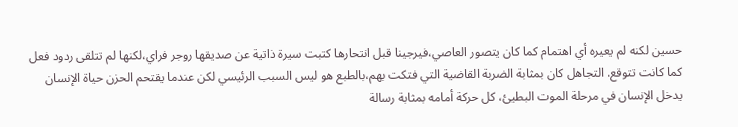حسين لكنه لم يعيره أي اهتمام كما كان يتصور العاصي،فيرجينا قبل انتحارها كتبت سيرة ذاتية عن صديقها روجر فراي،لكنها لم تتلقى ردود فعل كما كانت تتوقع. التجاهل كان بمثابة الضربة القاضية التي فتكت بهم،بالطبع هو ليس السبب الرئيسي لكن عندما يقتحم الحزن حياة الإنسان يدخل الإنسان في مرحلة الموت البطيئ، كل حركة أمامه بمثابة رسالة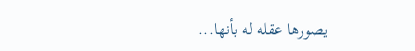يصورها عقله له بأنها...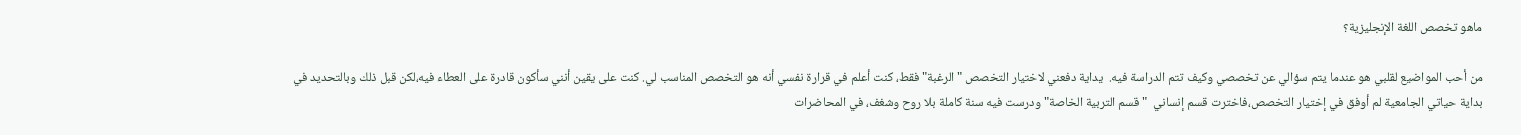ماهو تخصص اللغة الإنجليزية؟

من أحب المواضيع لقلبي هو عندما يتم سؤالي عن تخصصي وكيف تتم الدراسة فيه.  يداية دفعني لاختيار التخصص " الرغبة" فقط، كنت أعلم في قرارة نفسي أنه هو التخصص المناسب لي. كنت على يقين أنني سأكون قادرة على العطاء فيه،لكن قبل ذلك وبالتحديد في بداية حياتي الجامعية لم أوفق في إختيار التخصص،فاخترت قسم إنساني  "قسم التربية الخاصة" ودرست فيه سنة كاملة بلا روح وشغف، في المحاضرات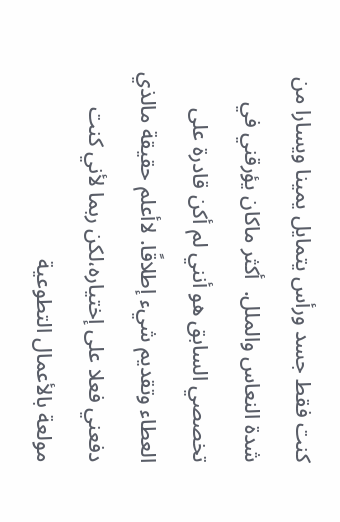كنت فقط جسد ورأس يتمايل يمينا ويسارا من شدة النعاس والملل.  أكثر ماكان يؤرقني في تخصصي السابق هو أنني لم أكن قادرة على العطاء وتقديم شيء إطلاقًا. لاأعلم حقيقة مالذي دفعني فعلا على إختياره،لكن ربما لأني كنت مولعة بالأعمال التطوعية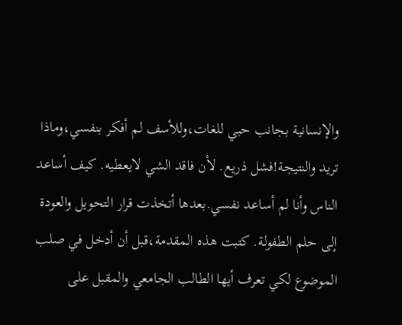والإنسانية بجانب حبي للغات،وللأسف لم أفكر بنفسي،وماذا تريد والنتيجة!فشل ذريع. لأن فاقد الشي لايعطيه. كيف أساعد الناس وأنا لم أساعد نفسي.بعدها أتخذت قرار التحويل والعودة إلى حلم الطفولة. كتبت هذه المقدمة،قبل أن أدخل في صلب الموضوع لكي تعرف أيها الطالب الجامعي والمقبل على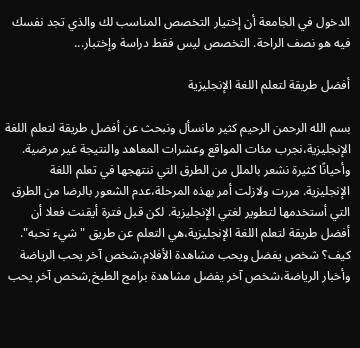الدخول في الجامعة أن إختيار التخصص المناسب لك والذي تجد نفسك فيه هو نصف الراحة. التخصص ليس فقط دراسة وإختبار...

أفضل طريقة لتعلم اللغة الإنجليزية

بسم الله الرحمن الرحيم كثير مانسأل ونبحث عن أفضل طريقة لتعلم اللغة الإنجليزية،نجرب مئات المواقع وعشرات المعاهد والنتيجة غير مرضية. وأحيانًا كثيرة نشعر بالملل من الطرق التي ننتهجها في تعلم اللغة الإنجليزية. مررت ولازلت أمر بهذه المرحلة،عدم الشعور بالرضا من الطرق التي أستخدمها لتطوير لغتي الإنجليزية. لكن قبل فترة أيقنت فعلا أن أفضل طريقة لتعلم اللغة الإنجليزية،هي التعلم عن طريق "شيء تحبه". كيف؟ شخص يفضل ويحب مشاهدة الأفلام،شخص آخر يحب الرياضة وأخبار الرياضة،شخص آخر يفضل مشاهدة برامج الطبخ,شخص آخر يحب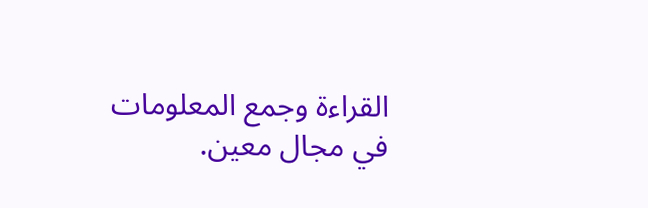القراءة وجمع المعلومات في مجال معين.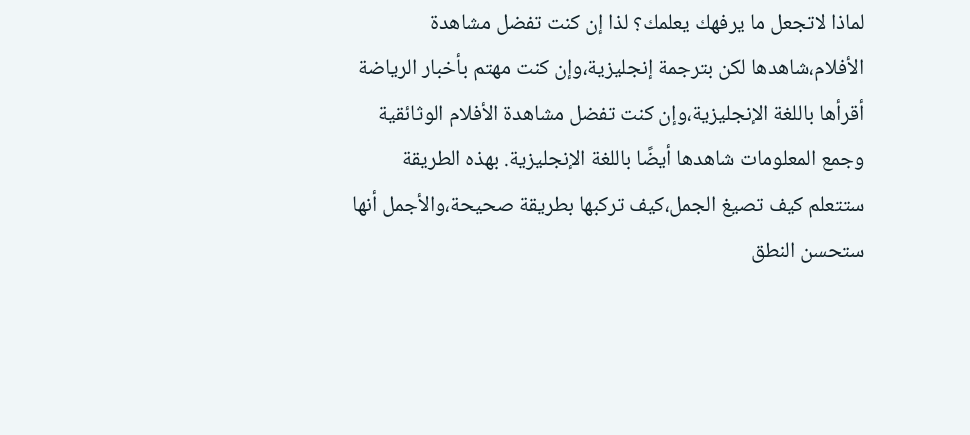لماذا لاتجعل ما يرفهك يعلمك؟ لذا إن كنت تفضل مشاهدة الأفلام،شاهدها لكن بترجمة إنجليزية،وإن كنت مهتم بأخبار الرياضة أقرأها باللغة الإنجليزية،وإن كنت تفضل مشاهدة الأفلام الوثائقية وجمع المعلومات شاهدها أيضًا باللغة الإنجليزية. بهذه الطريقة ستتعلم كيف تصيغ الجمل،كيف تركبها بطريقة صحيحة،والأجمل أنها  ستحسن النطق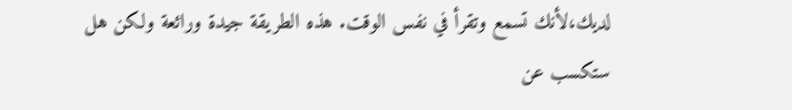لديك،لأنك تسمع وتقرأ في نفس الوقت. هذه الطريقة جيدة ورائعة ولكن هل ستكسب عن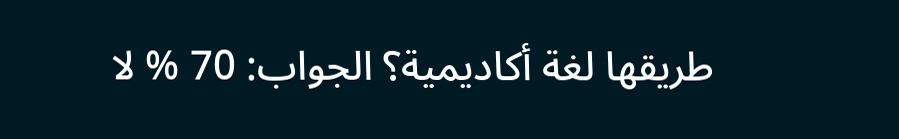طريقها لغة أكاديمية؟ الجواب: 70 % لا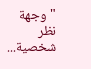"وجهة نظر شخصية...